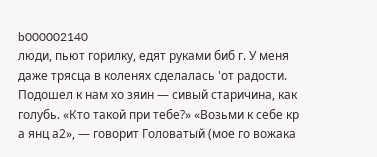b000002140
люди, пьют горилку, едят руками биб г. У меня даже трясца в коленях сделалась 'от радости. Подошел к нам хо зяин — сивый старичина, как голубь. «Кто такой при тебе?» «Возьми к себе кр а янц а2», — говорит Головатый (мое го вожака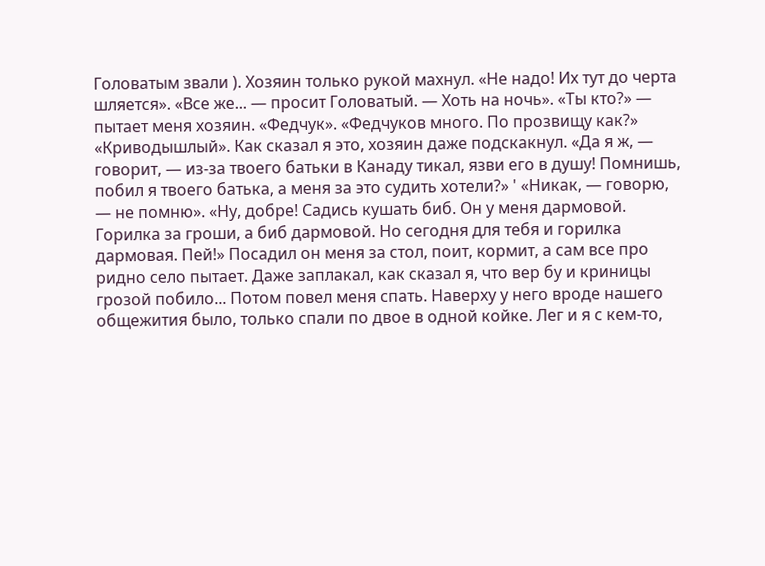Головатым звали ). Хозяин только рукой махнул. «Не надо! Их тут до черта шляется». «Все же... — просит Головатый. — Хоть на ночь». «Ты кто?» — пытает меня хозяин. «Федчук». «Федчуков много. По прозвищу как?» «Криводышлый». Как сказал я это, хозяин даже подскакнул. «Да я ж, — говорит, — из-за твоего батьки в Канаду тикал, язви его в душу! Помнишь, побил я твоего батька, а меня за это судить хотели?» ' «Никак, — говорю, — не помню». «Ну, добре! Садись кушать биб. Он у меня дармовой. Горилка за гроши, а биб дармовой. Но сегодня для тебя и горилка дармовая. Пей!» Посадил он меня за стол, поит, кормит, а сам все про ридно село пытает. Даже заплакал, как сказал я, что вер бу и криницы грозой побило... Потом повел меня спать. Наверху у него вроде нашего общежития было, только спали по двое в одной койке. Лег и я с кем-то,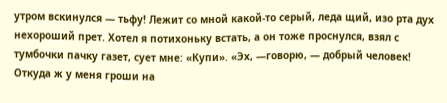утром вскинулся — тьфу! Лежит со мной какой-то серый, леда щий, изо рта дух нехороший прет. Хотел я потихоньку встать, а он тоже проснулся, взял с тумбочки пачку газет, сует мне: «Купи». «Эх, —говорю, — добрый человек! Откуда ж у меня гроши на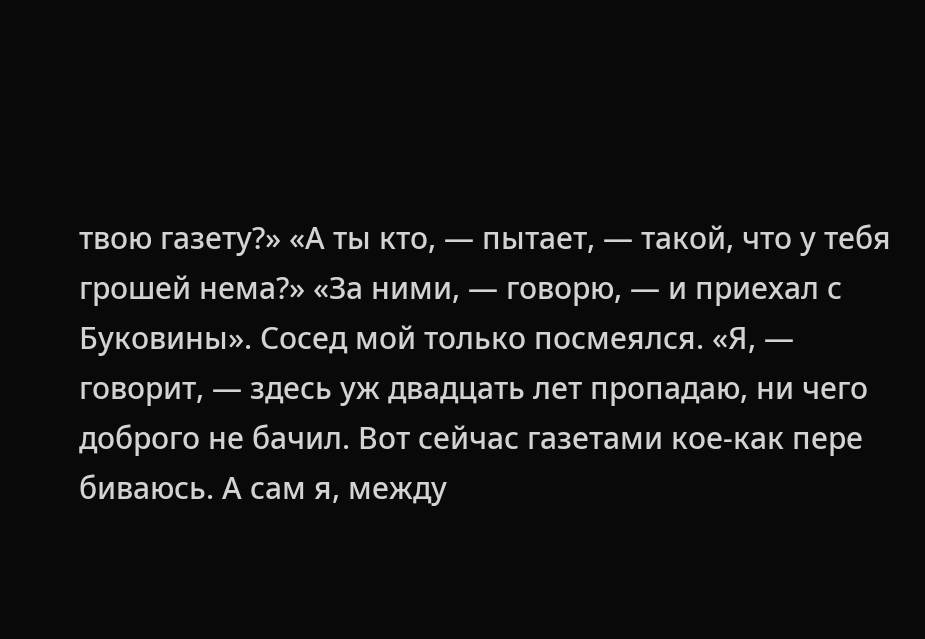твою газету?» «А ты кто, — пытает, — такой, что у тебя грошей нема?» «За ними, — говорю, — и приехал с Буковины». Сосед мой только посмеялся. «Я, — говорит, — здесь уж двадцать лет пропадаю, ни чего доброго не бачил. Вот сейчас газетами кое-как пере биваюсь. А сам я, между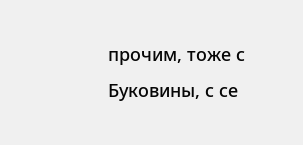прочим, тоже с Буковины, с се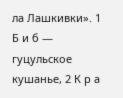ла Лашкивки». 1 Б и б — гуцульское кушанье, 2 К р а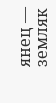янец — земляк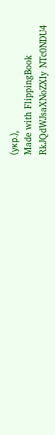(укр.),
Made with FlippingBook
RkJQdWJsaXNoZXIy NTc0NDU4